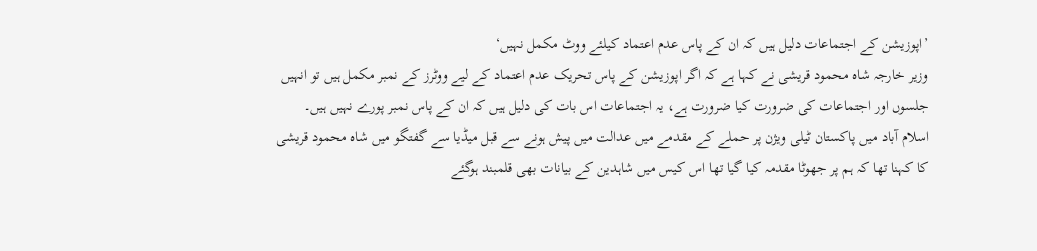’اپوزیشن کے اجتماعات دلیل ہیں کہ ان کے پاس عدم اعتماد کیلئے ووٹ مکمل نہیں‘
وزیر خارجہ شاہ محمود قریشی نے کہا ہے کہ اگر اپوزیشن کے پاس تحریک عدم اعتماد کے لیے ووٹرز کے نمبر مکمل ہیں تو انہیں جلسوں اور اجتماعات کی ضرورت کیا ضرورت ہے، یہ اجتماعات اس بات کی دلیل ہیں کہ ان کے پاس نمبر پورے نہیں ہیں۔
اسلام آباد میں پاکستان ٹیلی ویژن پر حملے کے مقدمے میں عدالت میں پیش ہونے سے قبل میڈیا سے گفتگو میں شاہ محمود قریشی کا کہنا تھا کہ ہم پر جھوٹا مقدمہ کیا گیا تھا اس کیس میں شاہدین کے بیانات بھی قلمبند ہوگئے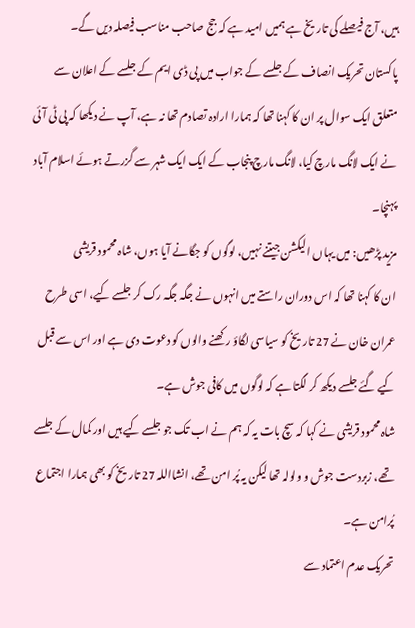ہیں، آج فیصلے کی تاریخ ہے ہمیں امید ہے کہ جج صاحب مناسب فیصلہ دیں گے۔
پاکستان تحریک انصاف کے جلسے کے جواب میں پی ڈی ایم کے جلسے کے اعلان سے متعلق ایک سوال پر ان کا کہنا تھا کہ ہمارا ارادہ تصادم تھا نہ ہے، آپ نے دیکھا کہ پی ٹی آئی نے ایک لانگ مارچ کیا، لانگ مارچ پنجاب کے ایک ایک شہر سے گزرتے ہوئے اسلام آباد پہنچا۔
مزید پڑھیں: میں یہاں الیکشن جیتنے نہیں، لوگوں کو جگانے آیا ہوں، شاہ محمود قریشی
ان کا کہنا تھا کہ اس دوران راستے میں انہوں نے جگہ جگہ رک کر جلسے کیے، اسی طرح عمران خان نے 27 تاریخ کو سیاسی لگاؤ رکھنے والوں کو دعوت دی ہے اور اس سے قبل کیے گئے جلسے دیکھ کر لگتا ہے کہ لوگوں میں کافی جوش ہے۔
شاہ محمود قریشی نے کہا کہ سچ بات یہ کہ ہم نے اب تک جو جلسے کیے ہیں اور کمال کے جلسے تھے، زبردست جوش و ولولہ تھا لیکن یہ پُر امن تھے، انشااللہ 27 تاریخ کو بھی ہمارا اجتماع پُرامن ہے۔
تحریک عدم اعتماد سے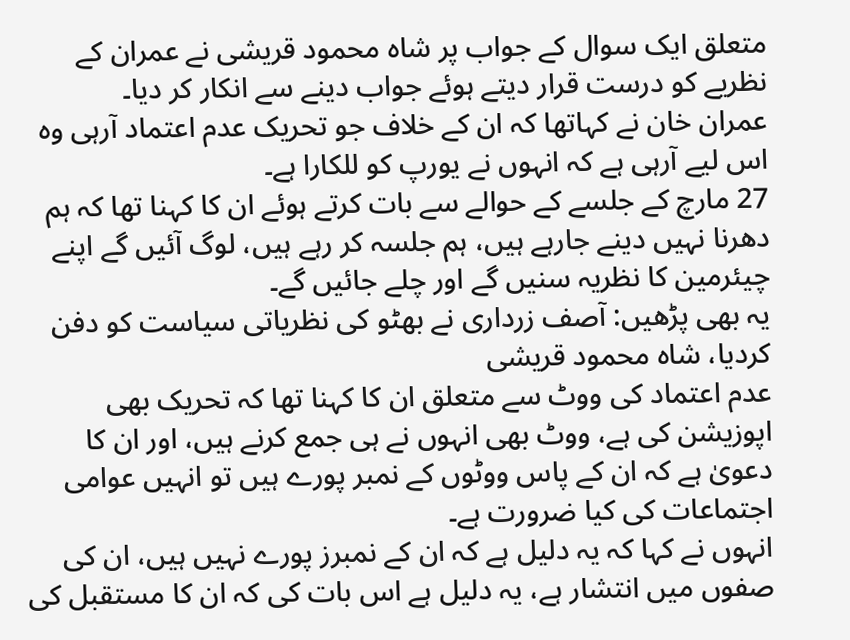متعلق ایک سوال کے جواب پر شاہ محمود قریشی نے عمران کے نظریے کو درست قرار دیتے ہوئے جواب دینے سے انکار کر دیا۔
عمران خان نے کہاتھا کہ ان کے خلاف جو تحریک عدم اعتماد آرہی وہ اس لیے آرہی ہے کہ انہوں نے یورپ کو للکارا ہے۔
27 مارچ کے جلسے کے حوالے سے بات کرتے ہوئے ان کا کہنا تھا کہ ہم دھرنا نہیں دینے جارہے ہیں، ہم جلسہ کر رہے ہیں، لوگ آئیں گے اپنے چیئرمین کا نظریہ سنیں گے اور چلے جائیں گے۔
یہ بھی پڑھیں: آصف زرداری نے بھٹو کی نظریاتی سیاست کو دفن کردیا، شاہ محمود قریشی
عدم اعتماد کی ووٹ سے متعلق ان کا کہنا تھا کہ تحریک بھی اپوزیشن کی ہے، ووٹ بھی انہوں نے ہی جمع کرنے ہیں، اور ان کا دعویٰ ہے کہ ان کے پاس ووٹوں کے نمبر پورے ہیں تو انہیں عوامی اجتماعات کی کیا ضرورت ہے۔
انہوں نے کہا کہ یہ دلیل ہے کہ ان کے نمبرز پورے نہیں ہیں، ان کی صفوں میں انتشار ہے، یہ دلیل ہے اس بات کی کہ ان کا مستقبل کی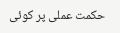حکمت عملی پر کوئی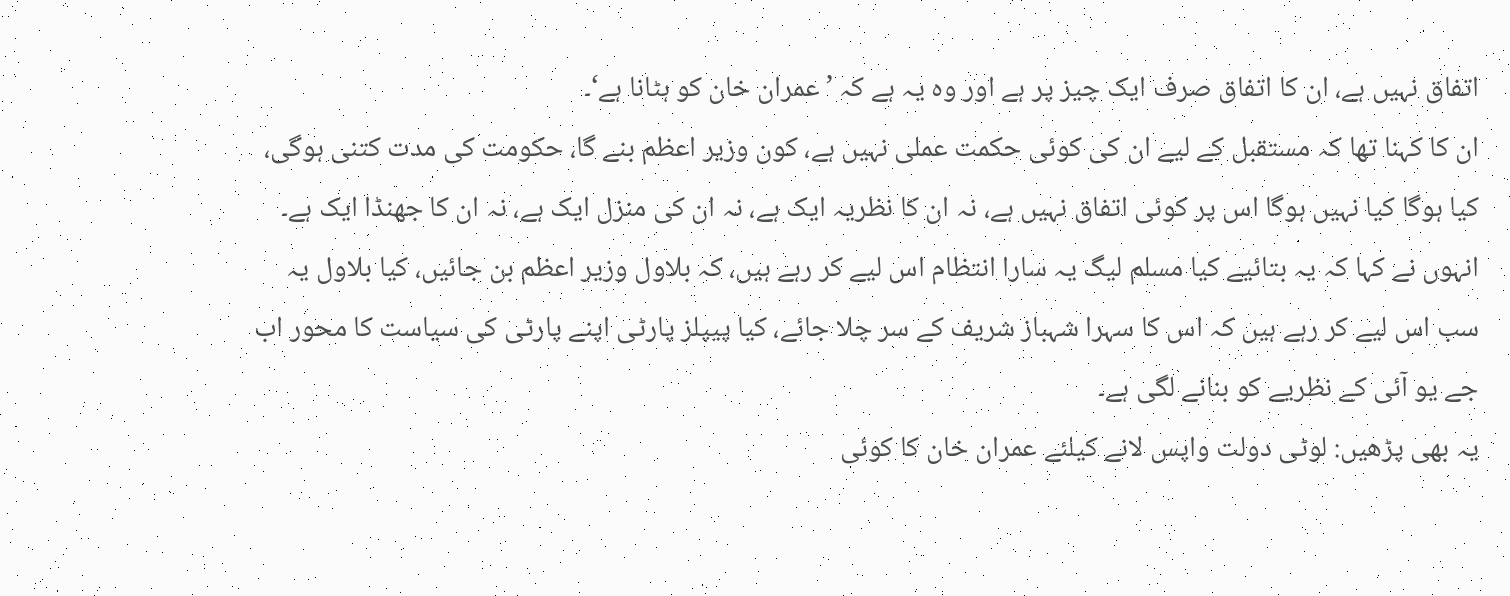اتفاق نہیں ہے، ان کا اتفاق صرف ایک چیز پر ہے اور وہ یہ ہے کہ ’عمران خان کو ہٹانا ہے‘۔
ان کا کہنا تھا کہ مستقبل کے لیے ان کی کوئی حکمت عملی نہیں ہے، کون وزیر اعظم بنے گا، حکومت کی مدت کتنی ہوگی، کیا ہوگا کیا نہیں ہوگا اس پر کوئی اتفاق نہیں ہے، نہ ان کا نظریہ ایک ہے، نہ ان کی منزل ایک ہے، نہ ان کا جھنڈا ایک ہے۔
انہوں نے کہا کہ یہ بتائیے کیا مسلم لیگ یہ سارا انتظام اس لیے کر رہے ہیں، کہ بلاول وزیر اعظم بن جائیں، کیا بلاول یہ سب اس لیے کر رہے ہیں کہ اس کا سہرا شہباز شریف کے سر چلا جائے، کیا پیپلز پارٹی اپنے پارٹی کی سیاست کا محور اب جے یو آئی کے نظریے کو بنانے لگی ہے۔
یہ بھی پڑھیں: لوٹی دولت واپس لانے کیلئے عمران خان کا کوئی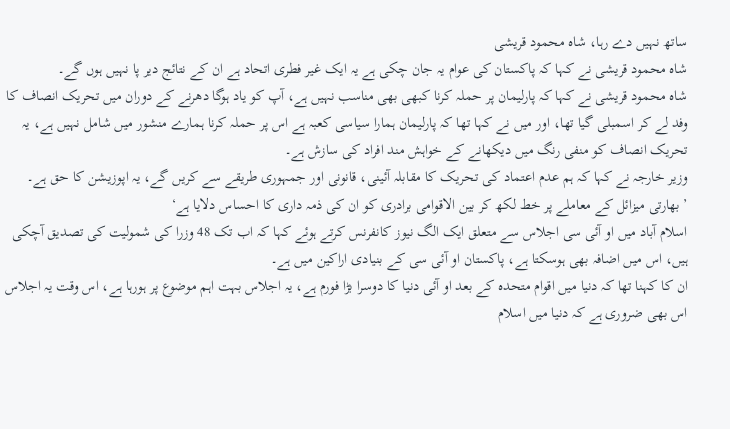ساتھ نہیں دے رہا، شاہ محمود قریشی
شاہ محمود قریشی نے کہا کہ پاکستان کی عوام یہ جان چکی ہے یہ ایک غیر فطری اتحاد ہے ان کے نتائج دیر پا نہیں ہوں گے۔
شاہ محمود قریشی نے کہا کہ پارلیمان پر حملہ کرنا کبھی بھی مناسب نہیں ہے، آپ کو یاد ہوگا دھرنے کے دوران میں تحریک انصاف کا وفد لے کر اسمبلی گیا تھا، اور میں نے کہا تھا کہ پارلیمان ہمارا سیاسی کعبہ ہے اس پر حملہ کرنا ہمارے منشور میں شامل نہیں ہے، یہ تحریک انصاف کو منفی رنگ میں دیکھانے کے خواہش مند افراد کی سازش ہے۔
وزیر خارجہ نے کہا کہ ہم عدم اعتماد کی تحریک کا مقابلہ آئینی، قانونی اور جمہوری طریقے سے کریں گے، یہ اپوزیشن کا حق ہے۔
’بھارتی میزائل کے معاملے پر خط لکھ کر بین الاقوامی برادری کو ان کی ذمہ داری کا احساس دلایا ہے‘
اسلام آباد میں او آئی سی اجلاس سے متعلق ایک الگ نیوز کانفرنس کرتے ہوئے کہا کہ اب تک 48 وزرا کی شمولیت کی تصدیق آچکی ہیں، اس میں اضافہ بھی ہوسکتا ہے، پاکستان او آئی سی کے بنیادی اراکین میں ہے۔
ان کا کہنا تھا کہ دنیا میں اقوام متحدہ کے بعد او آئی دنیا کا دوسرا بڑا فورم ہے، یہ اجلاس بہت اہم موضوع پر ہورہا ہے، اس وقت یہ اجلاس اس بھی ضروری ہے کہ دنیا میں اسلام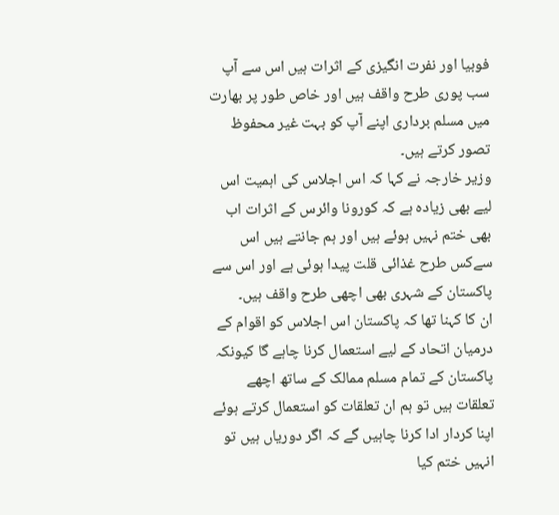فوبیا اور نفرت انگیزی کے اثرات ہیں اس سے آپ سب پوری طرح واقف ہیں اور خاص طور پر بھارت میں مسلم برداری اپنے آپ کو بہت غیر محفوظ تصور کرتے ہیں۔
وزیر خارجہ نے کہا کہ اس اجلاس کی اہمیت اس لیے بھی زیادہ ہے کہ کورونا وائرس کے اثرات اب بھی ختم نہیں ہوئے ہیں اور ہم جانتے ہیں اس سےکس طرح غذائی قلت پیدا ہوئی ہے اور اس سے پاکستان کے شہری بھی اچھی طرح واقف ہیں۔
ان کا کہنا تھا کہ پاکستان اس اجلاس کو اقوام کے درمیان اتحاد کے لیے استعمال کرنا چاہے گا کیونکہ پاکستان کے تمام مسلم ممالک کے ساتھ اچھے تعلقات ہیں تو ہم ان تعلقات کو استعمال کرتے ہوئے اپنا کردار ادا کرنا چاہیں گے کہ اگر دوریاں ہیں تو انہیں ختم کیا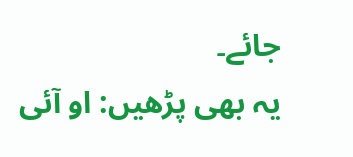جائے۔
یہ بھی پڑھیں: او آئی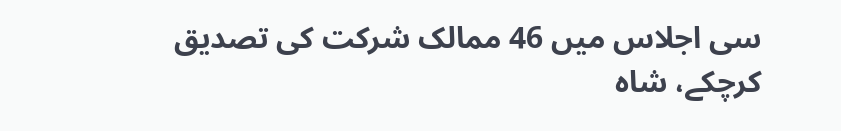سی اجلاس میں 46 ممالک شرکت کی تصدیق کرچکے، شاہ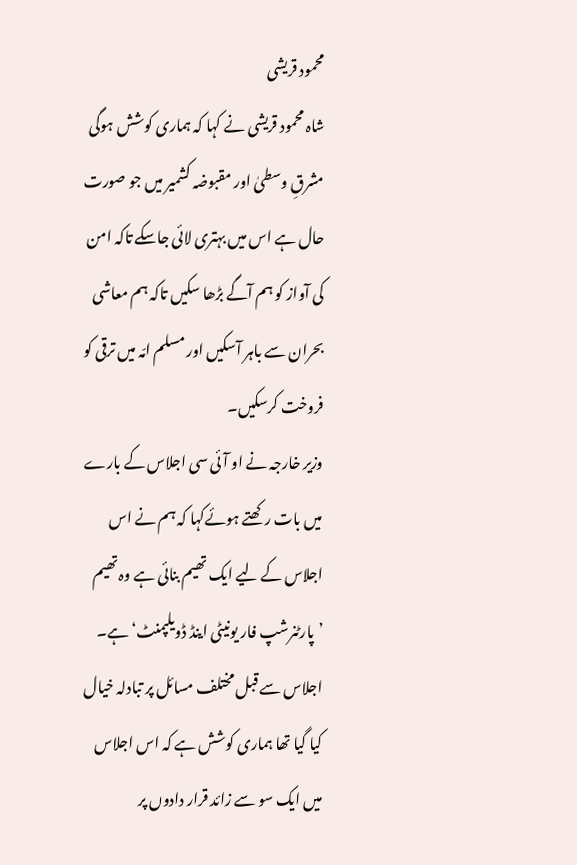محمود قریشی
شاہ محمود قریشی نے کہا کہ ہماری کوشش ہوگی مشرقِ وسطیٰ اور مقبوضہ کشمیر میں جو صورت حال ہے اس میں بہتری لائی جاسکے تاکہ امن کی آواز کو ہم آگے بڑھا سکیں تاکہ ہم معاشی بحران سے باہر آسکیں اور مسلم امّہ میں ترقی کو فروخت کرسکیں۔
وزیر خارجہ نے او آئی سی اجلاس کے بارے میں بات رکھتے ہوئےکہا کہ ہم نے اس اجلاس کے لیے ایک تھیم بنائی ہے وہ تھیم ’پارٹنرشپ فار یونیٹی اینڈ ڈویلپمنٹ‘ ہے۔
اجلاس سے قبل مختلف مسائل پر تبادلہ خیال کیا گیا تھا ہماری کوشش ہے کہ اس اجلاس میں ایک سو سے زائد قرار دادوں پر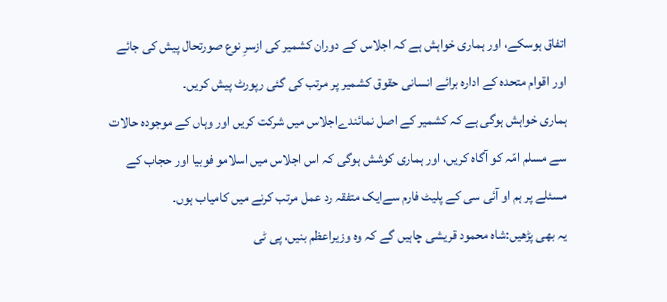اتفاق ہوسکے، اور ہماری خواہش ہے کہ اجلاس کے دوران کشمیر کی ازسرِ نوع صورتحال پیش کی جائے اور اقوام متحدہ کے ادارہ برائے انسانی حقوق کشمیر پر مرتب کی گئی رپورٹ پیش کریں۔
ہماری خواہش ہوگی ہے کہ کشمیر کے اصل نمائندےاجلاس میں شرکت کریں اور وہاں کے موجودہ حالات سے مسلم امّہ کو آگاہ کریں، اور ہماری کوشش ہوگی کہ اس اجلاس میں اسلامو فوبیا اور حجاب کے مسئلے پر ہم او آئی سی کے پلیٹ فارم سےایک متفقہ رد عمل مرتب کرنے میں کامیاب ہوں۔
یہ بھی پڑھیں:شاہ محمود قریشی چاہیں گے کہ وہ وزیراعظم بنیں، پی ٹی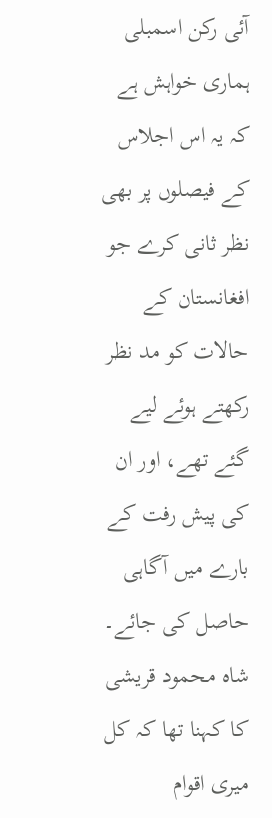آئی رکن اسمبلی
ہماری خواہش ہے کہ یہ اس اجلاس کے فیصلوں پر بھی نظر ثانی کرے جو افغانستان کے حالات کو مد نظر رکھتے ہوئے لیے گئے تھے، اور ان کی پیش رفت کے بارے میں آگاہی حاصل کی جائے۔
شاہ محمود قریشی کا کہنا تھا کہ کل میری اقوام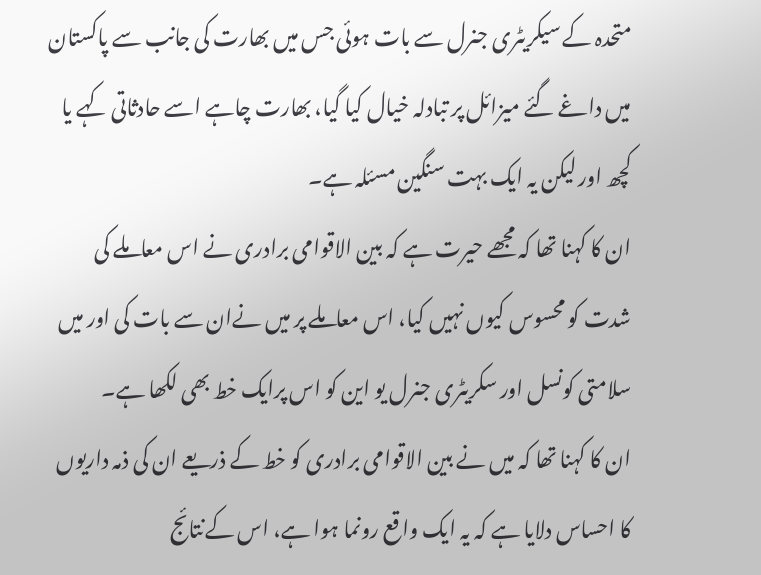متحدہ کے سیکریٹری جنرل سے بات ہوئی جس میں بھارت کی جانب سے پاکستان میں داغے گئے میزائل پر تبادلہ خیال کیا گیا، بھارت چاہے اسے حادثاتی کہے یا کچھ اور لیکن یہ ایک بہت سنگین مسئلہ ہے۔
ان کا کہنا تھا کہ مجھے حیرت ہے کہ بین الاقوامی برادری نے اس معاملے کی شدت کو محسوس کیوں نہیں کیا، اس معاملے پر میں نےان سے بات کی اور میں سلامتی کونسل اور سکریٹری جنرل یو این کو اس پرایک خط بھی لکھا ہے۔
ان کا کہنا تھا کہ میں نے بین الاقوامی برادری کو خط کے ذریعے ان کی ذمہ داریوں کا احساس دلایا ہے کہ یہ ایک واقع رونما ہوا ہے، اس کےنتائج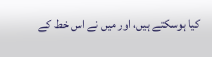کیا ہوسکتے ہیں، اور میں نے اس خط کے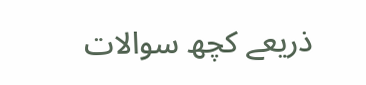ذریعے کچھ سوالات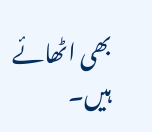بھی اٹھائے ہیں۔